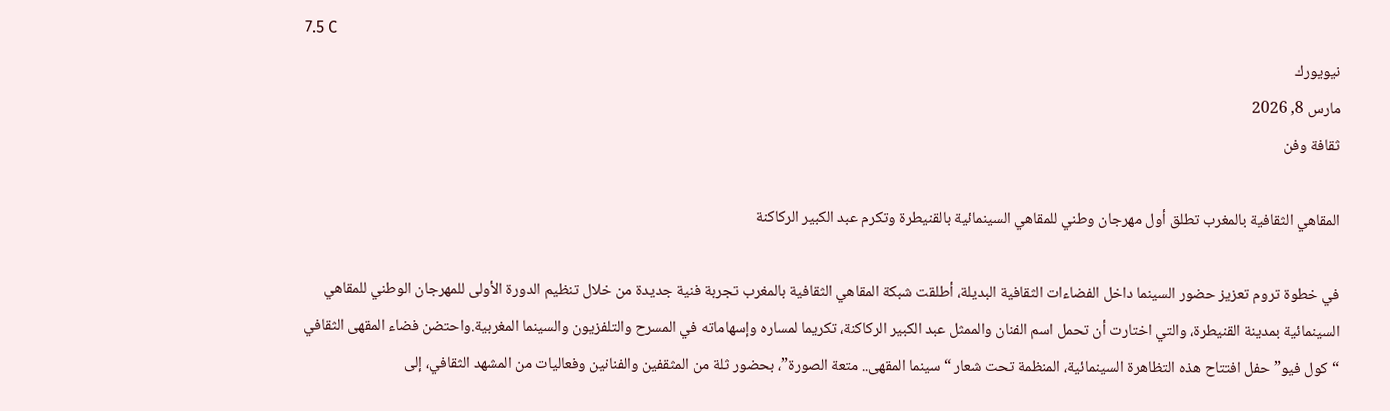7.5 C
نيويورك
مارس 8, 2026
ثقافة وفن

المقاهي الثقافية بالمغرب تطلق أول مهرجان وطني للمقاهي السينمائية بالقنيطرة وتكرم عبد الكبير الركاكنة

في خطوة تروم تعزيز حضور السينما داخل الفضاءات الثقافية البديلة، أطلقت شبكة المقاهي الثقافية بالمغرب تجربة فنية جديدة من خلال تنظيم الدورة الأولى للمهرجان الوطني للمقاهي السينمائية بمدينة القنيطرة، والتي اختارت أن تحمل اسم الفنان والممثل عبد الكبير الركاكنة، تكريما لمساره وإسهاماته في المسرح والتلفزيون والسينما المغربية.واحتضن فضاء المقهى الثقافي “كول فيو” حفل افتتاح هذه التظاهرة السينمائية، المنظمة تحت شعار “سينما المقهى.. متعة الصورة”، بحضور ثلة من المثقفين والفنانين وفعاليات من المشهد الثقافي، إلى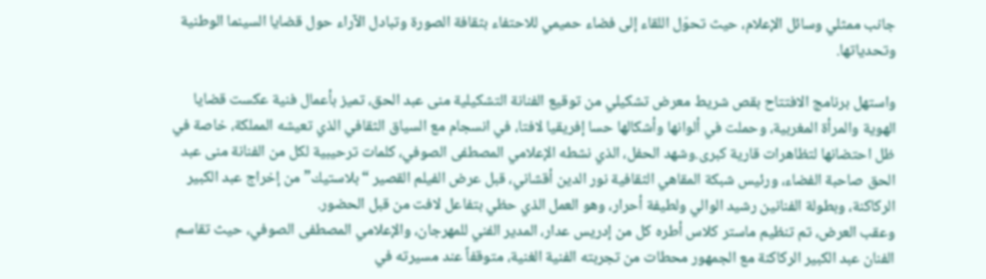جانب ممثلي وسائل الإعلام، حيث تحوّل اللقاء إلى فضاء حميمي للاحتفاء بثقافة الصورة وتبادل الآراء حول قضايا السينما الوطنية وتحدياتها.

واستهل برنامج الافتتاح بقص شريط معرض تشكيلي من توقيع الفنانة التشكيلية منى عبد الحق، تميز بأعمال فنية عكست قضايا الهوية والمرأة المغربية، وحملت في ألوانها وأشكالها حسا إفريقيا لافتا، في انسجام مع السياق الثقافي الذي تعيشه المملكة، خاصة في ظل احتضانها لتظاهرات قارية كبرى.وشهد الحفل، الذي نشطه الإعلامي المصطفى الصوفي، كلمات ترحيبية لكل من الفنانة منى عبد الحق صاحبة الفضاء، ورئيس شبكة المقاهي الثقافية نور الدين أقشاني، قبل عرض الفيلم القصير “بلاستيك” من إخراج عبد الكبير الركاكنة، وبطولة الفنانين رشيد الوالي ولطيفة أحرار، وهو العمل الذي حظي بتفاعل لافت من قبل الحضور.
وعقب العرض، تم تنظيم ماستر كلاس أطره كل من إدريس عدار، المدير الفني للمهرجان، والإعلامي المصطفى الصوفي، حيث تقاسم الفنان عبد الكبير الركاكنة مع الجمهور محطات من تجربته الفنية الغنية، متوقفاً عند مسيرته في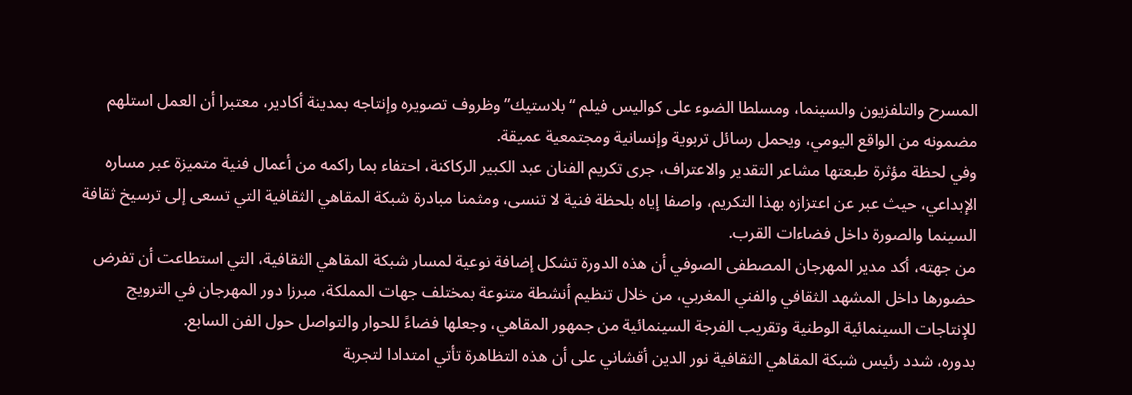المسرح والتلفزيون والسينما، ومسلطا الضوء على كواليس فيلم “بلاستيك” وظروف تصويره وإنتاجه بمدينة أكادير، معتبرا أن العمل استلهم مضمونه من الواقع اليومي، ويحمل رسائل تربوية وإنسانية ومجتمعية عميقة.
وفي لحظة مؤثرة طبعتها مشاعر التقدير والاعتراف، جرى تكريم الفنان عبد الكبير الركاكنة، احتفاء بما راكمه من أعمال فنية متميزة عبر مساره الإبداعي، حيث عبر عن اعتزازه بهذا التكريم، واصفا إياه بلحظة فنية لا تنسى، ومثمنا مبادرة شبكة المقاهي الثقافية التي تسعى إلى ترسيخ ثقافة السينما والصورة داخل فضاءات القرب.
من جهته، أكد مدير المهرجان المصطفى الصوفي أن هذه الدورة تشكل إضافة نوعية لمسار شبكة المقاهي الثقافية، التي استطاعت أن تفرض حضورها داخل المشهد الثقافي والفني المغربي، من خلال تنظيم أنشطة متنوعة بمختلف جهات المملكة، مبرزا دور المهرجان في الترويج للإنتاجات السينمائية الوطنية وتقريب الفرجة السينمائية من جمهور المقاهي، وجعلها فضاءً للحوار والتواصل حول الفن السابع.
بدوره، شدد رئيس شبكة المقاهي الثقافية نور الدين أقشاني على أن هذه التظاهرة تأتي امتدادا لتجربة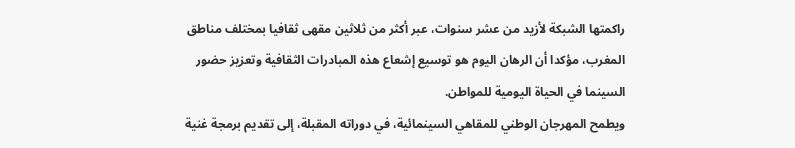راكمتها الشبكة لأزيد من عشر سنوات، عبر أكثر من ثلاثين مقهى ثقافيا بمختلف مناطق المغرب، مؤكدا أن الرهان اليوم هو توسيع إشعاع هذه المبادرات الثقافية وتعزيز حضور السينما في الحياة اليومية للمواطن.
ويطمح المهرجان الوطني للمقاهي السينمائية، في دوراته المقبلة، إلى تقديم برمجة غنية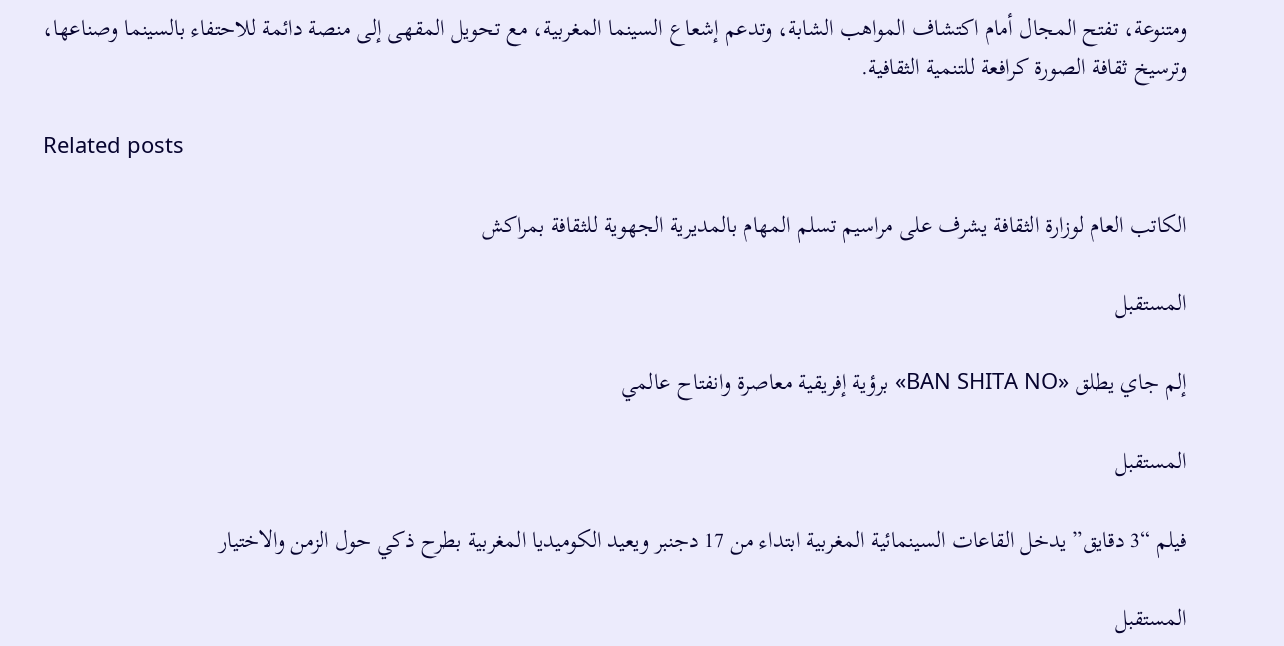ومتنوعة، تفتح المجال أمام اكتشاف المواهب الشابة، وتدعم إشعاع السينما المغربية، مع تحويل المقهى إلى منصة دائمة للاحتفاء بالسينما وصناعها، وترسيخ ثقافة الصورة كرافعة للتنمية الثقافية.

Related posts

الكاتب العام لوزارة الثقافة يشرف على مراسيم تسلم المهام بالمديرية الجهوية للثقافة بمراكش

المستقبل

إلم جاي يطلق «BAN SHITA NO» برؤية إفريقية معاصرة وانفتاح عالمي

المستقبل

فيلم “3 دقايق” يدخل القاعات السينمائية المغربية ابتداء من 17 دجنبر ويعيد الكوميديا المغربية بطرح ذكي حول الزمن والاختيار

المستقبل